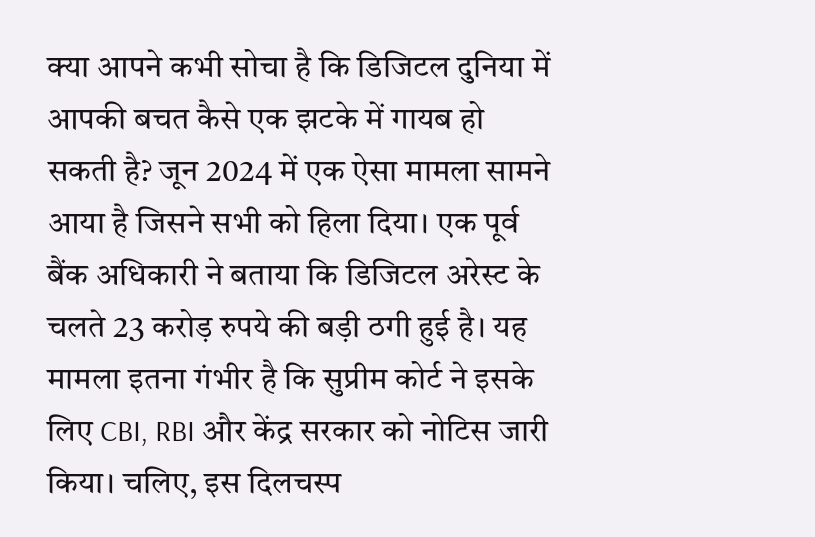क्या आपने कभी सोचा है कि डिजिटल दुनिया में आपकी बचत कैसे एक झटके में गायब हो सकती है? जून 2024 में एक ऐसा मामला सामने आया है जिसने सभी को हिला दिया। एक पूर्व बैंक अधिकारी ने बताया कि डिजिटल अरेस्ट के चलते 23 करोड़ रुपये की बड़ी ठगी हुई है। यह मामला इतना गंभीर है कि सुप्रीम कोर्ट ने इसके लिए CBI, RBI और केंद्र सरकार को नोटिस जारी किया। चलिए, इस दिलचस्प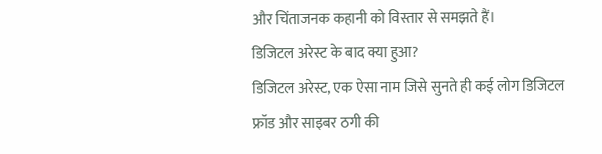और चिंताजनक कहानी को विस्तार से समझते हैं।
डिजिटल अरेस्ट के बाद क्या हुआ?
डिजिटल अरेस्ट, एक ऐसा नाम जिसे सुनते ही कई लोग डिजिटल फ्रॉड और साइबर ठगी की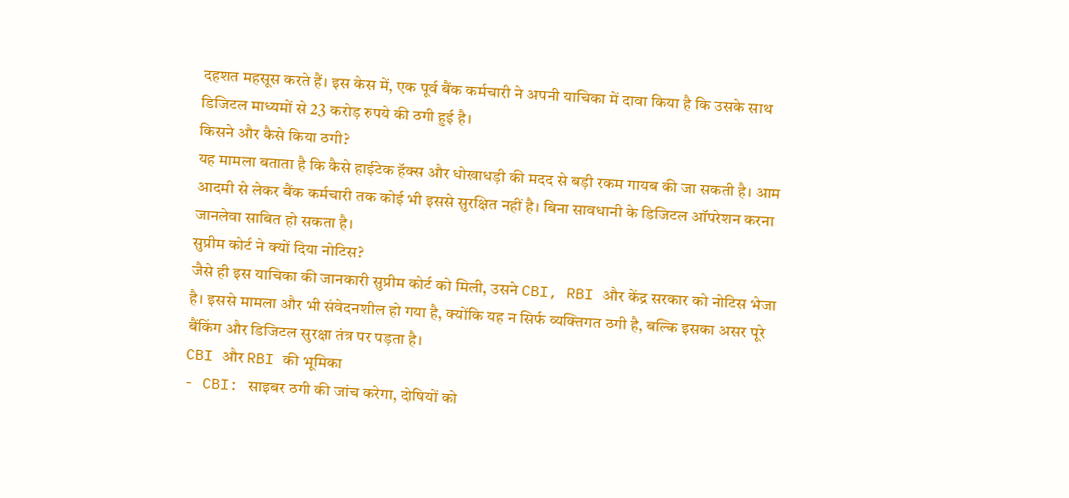दहशत महसूस करते हैं। इस केस में, एक पूर्व बैंक कर्मचारी ने अपनी याचिका में दावा किया है कि उसके साथ डिजिटल माध्यमों से 23 करोड़ रुपये की ठगी हुई है।
किसने और कैसे किया ठगी?
यह मामला बताता है कि कैसे हाईटेक हॅक्स और धोखाधड़ी की मदद से बड़ी रकम गायब की जा सकती है। आम आदमी से लेकर बैंक कर्मचारी तक कोई भी इससे सुरक्षित नहीं है। बिना सावधानी के डिजिटल ऑपरेशन करना जानलेवा साबित हो सकता है।
सुप्रीम कोर्ट ने क्यों दिया नोटिस?
जैसे ही इस याचिका की जानकारी सुप्रीम कोर्ट को मिली, उसने CBI, RBI और केंद्र सरकार को नोटिस भेजा है। इससे मामला और भी संवेदनशील हो गया है, क्योंकि यह न सिर्फ व्यक्तिगत ठगी है, बल्कि इसका असर पूरे बैंकिंग और डिजिटल सुरक्षा तंत्र पर पड़ता है।
CBI और RBI की भूमिका
- CBI: साइबर ठगी की जांच करेगा, दोषियों को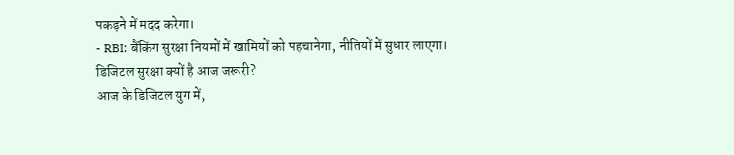पकड़ने में मदद करेगा।
- RBI: बैंकिंग सुरक्षा नियमों में खामियों को पहचानेगा, नीतियों में सुधार लाएगा।
डिजिटल सुरक्षा क्यों है आज जरूरी?
आज के डिजिटल युग में,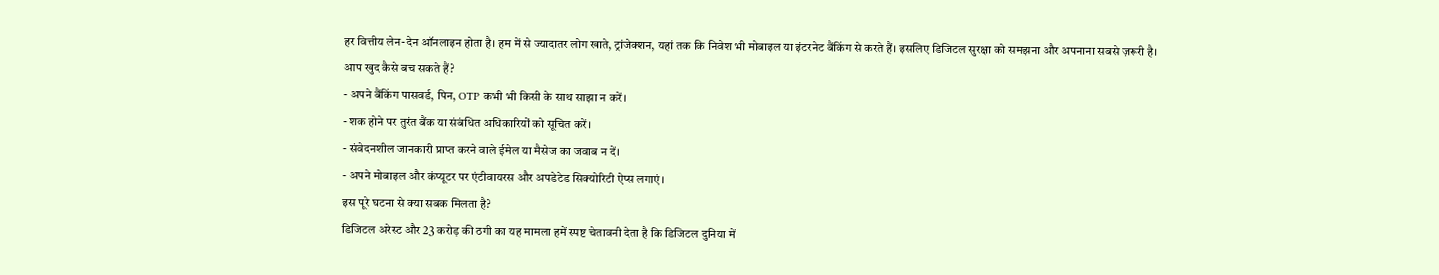हर वित्तीय लेन-देन ऑनलाइन होता है। हम में से ज्यादातर लोग खाते, ट्रांजेक्शन, यहां तक कि निवेश भी मोबाइल या इंटरनेट बैंकिंग से करते हैं। इसलिए डिजिटल सुरक्षा को समझना और अपनाना सबसे ज़रूरी है।
आप खुद कैसे बच सकते हैं?
- अपने बैंकिंग पासवर्ड, पिन, OTP कभी भी किसी के साथ साझा न करें।
- शक होने पर तुरंत बैंक या संबंधित अधिकारियों को सूचित करें।
- संवेदनशील जानकारी प्राप्त करने वाले ईमेल या मैसेज का जवाब न दें।
- अपने मोबाइल और कंप्यूटर पर एंटीवायरस और अपडेटेड सिक्योरिटी ऐप्स लगाएं।
इस पूरे घटना से क्या सबक मिलता है?
डिजिटल अरेस्ट और 23 करोड़ की ठगी का यह मामला हमें स्पष्ट चेतावनी देता है कि डिजिटल दुनिया में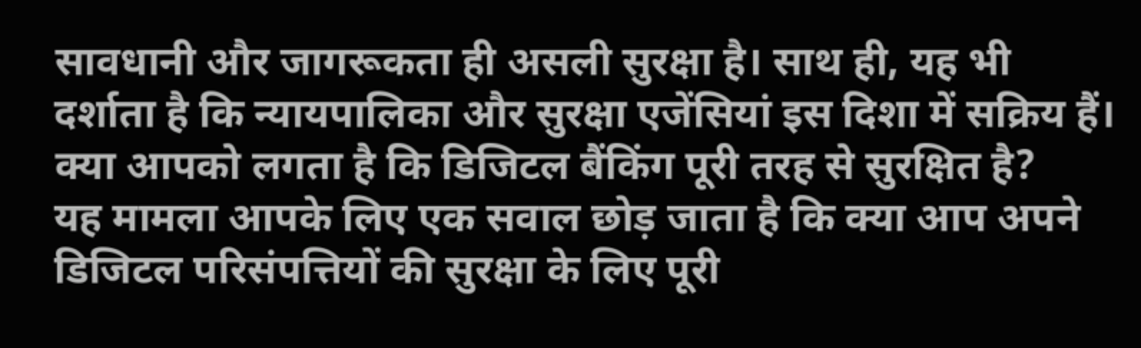सावधानी और जागरूकता ही असली सुरक्षा है। साथ ही, यह भी दर्शाता है कि न्यायपालिका और सुरक्षा एजेंसियां इस दिशा में सक्रिय हैं।
क्या आपको लगता है कि डिजिटल बैंकिंग पूरी तरह से सुरक्षित है?
यह मामला आपके लिए एक सवाल छोड़ जाता है कि क्या आप अपने डिजिटल परिसंपत्तियों की सुरक्षा के लिए पूरी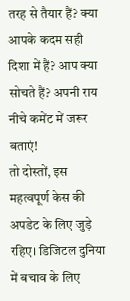तरह से तैयार हैं? क्या आपके कदम सही दिशा में हैं? आप क्या सोचते हैं? अपनी राय नीचे कमेंट में जरूर बताएं!
तो दोस्तों, इस महत्वपूर्ण केस की अपडेट के लिए जुड़े रहिए। डिजिटल दुनिया में बचाव के लिए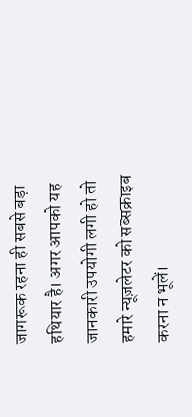जागरूक रहना ही सबसे बड़ा हथियार है। अगर आपको यह जानकारी उपयोगी लगी हो तो हमारे न्यूज़लेटर को सब्सक्राइब करना न भूलें।